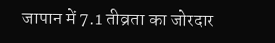जापान में 7.1 तीव्रता का जोरदार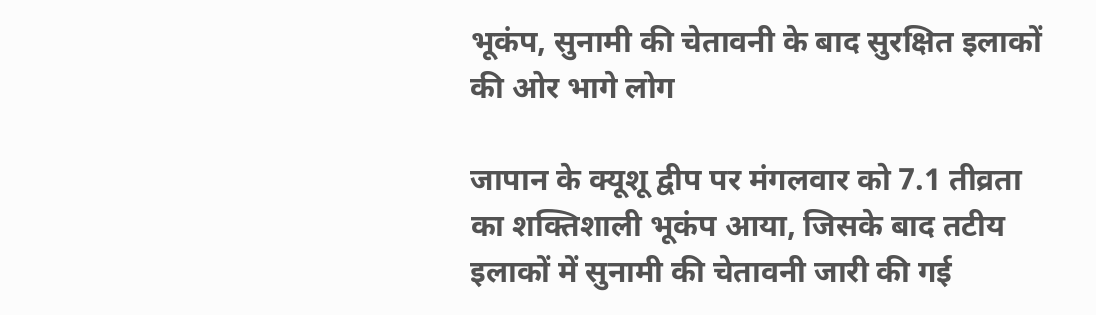भूकंप, सुनामी की चेतावनी के बाद सुरक्षित इलाकों की ओर भागे लोग

जापान के क्यूशू द्वीप पर मंगलवार को 7.1 तीव्रता का शक्तिशाली भूकंप आया, जिसके बाद तटीय इलाकों में सुनामी की चेतावनी जारी की गई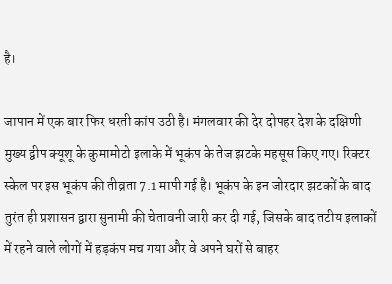है।

जापान में एक बार फिर धरती कांप उठी है। मंगलवार की देर दोपहर देश के दक्षिणी मुख्य द्वीप क्यूशू के कुमामोटो इलाके में भूकंप के तेज झटके महसूस किए गए। रिक्टर स्केल पर इस भूकंप की तीव्रता 7.1 मापी गई है। भूकंप के इन जोरदार झटकों के बाद तुरंत ही प्रशासन द्वारा सुनामी की चेतावनी जारी कर दी गई, जिसके बाद तटीय इलाकों में रहने वाले लोगों में हड़कंप मच गया और वे अपने घरों से बाहर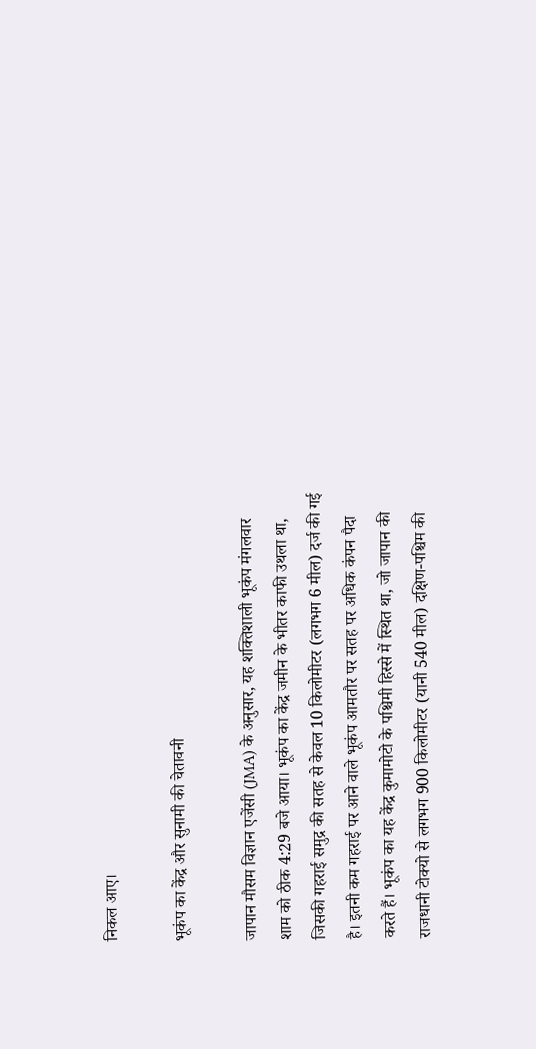निकल आए।

भूकंप का केंद्र और सुनामी की चेतावनी

जापान मौसम विज्ञान एजेंसी (JMA) के अनुसार, यह शक्तिशाली भूकंप मंगलवार शाम को ठीक 4:29 बजे आया। भूकंप का केंद्र जमीन के भीतर काफी उथला था, जिसकी गहराई समुद्र की सतह से केवल 10 किलोमीटर (लगभग 6 मील) दर्ज की गई है। इतनी कम गहराई पर आने वाले भूकंप आमतौर पर सतह पर अधिक कंपन पैदा करते हैं। भूकंप का यह केंद्र कुमामोटो के पश्चिमी हिस्से में स्थित था, जो जापान की राजधानी टोक्यो से लगभग 900 किलोमीटर (यानी 540 मील) दक्षिण-पश्चिम की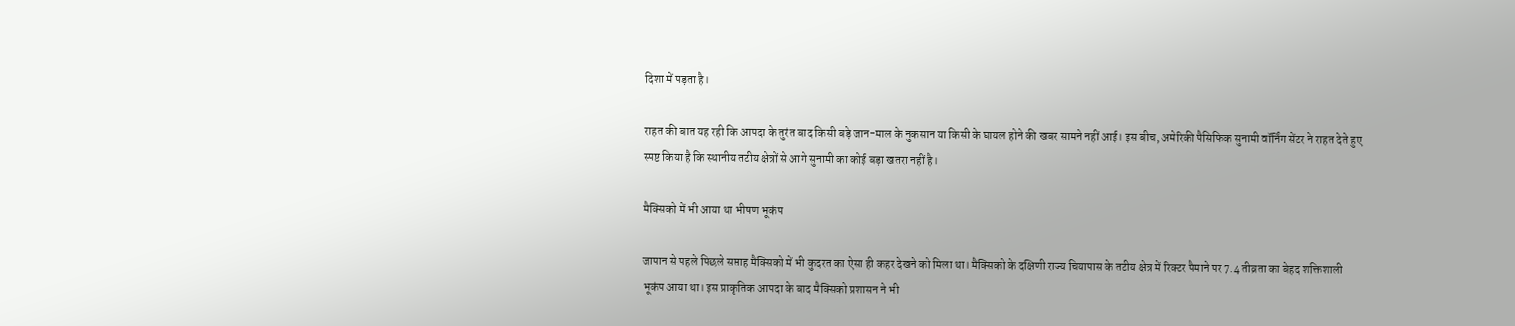दिशा में पड़ता है।

राहत की बात यह रही कि आपदा के तुरंत बाद किसी बड़े जान-माल के नुकसान या किसी के घायल होने की खबर सामने नहीं आई। इस बीच, अमेरिकी पैसिफिक सुनामी वॉर्निंग सेंटर ने राहत देते हुए स्पष्ट किया है कि स्थानीय तटीय क्षेत्रों से आगे सुनामी का कोई बड़ा खतरा नहीं है।

मैक्सिको में भी आया था भीषण भूकंप

जापान से पहले पिछले सप्ताह मैक्सिको में भी कुदरत का ऐसा ही कहर देखने को मिला था। मैक्सिको के दक्षिणी राज्य चियापास के तटीय क्षेत्र में रिक्टर पैमाने पर 7.4 तीव्रता का बेहद शक्तिशाली भूकंप आया था। इस प्राकृतिक आपदा के बाद मैक्सिको प्रशासन ने भी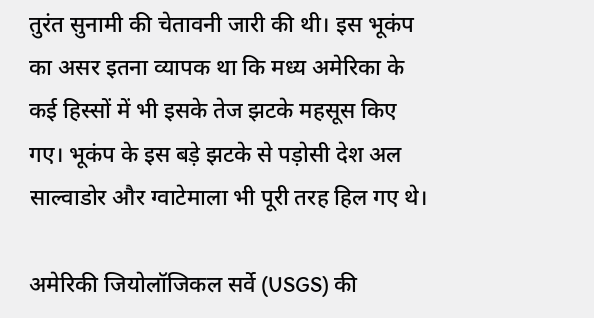तुरंत सुनामी की चेतावनी जारी की थी। इस भूकंप का असर इतना व्यापक था कि मध्य अमेरिका के कई हिस्सों में भी इसके तेज झटके महसूस किए गए। भूकंप के इस बड़े झटके से पड़ोसी देश अल साल्वाडोर और ग्वाटेमाला भी पूरी तरह हिल गए थे।

अमेरिकी जियोलॉजिकल सर्वे (USGS) की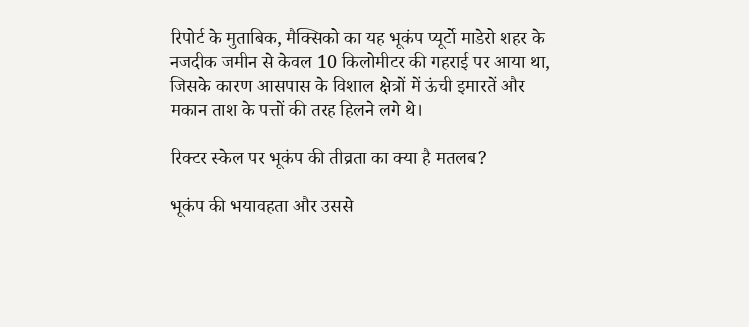रिपोर्ट के मुताबिक, मैक्सिको का यह भूकंप प्यूर्टो माडेरो शहर के नजदीक जमीन से केवल 10 किलोमीटर की गहराई पर आया था, जिसके कारण आसपास के विशाल क्षेत्रों में ऊंची इमारतें और मकान ताश के पत्तों की तरह हिलने लगे थे।

रिक्टर स्केल पर भूकंप की तीव्रता का क्या है मतलब?

भूकंप की भयावहता और उससे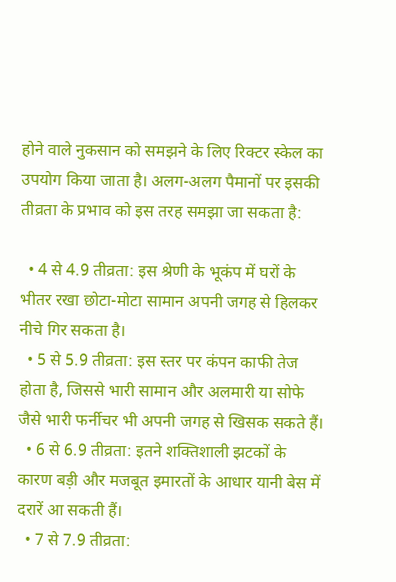होने वाले नुकसान को समझने के लिए रिक्टर स्केल का उपयोग किया जाता है। अलग-अलग पैमानों पर इसकी तीव्रता के प्रभाव को इस तरह समझा जा सकता है:

  • 4 से 4.9 तीव्रता: इस श्रेणी के भूकंप में घरों के भीतर रखा छोटा-मोटा सामान अपनी जगह से हिलकर नीचे गिर सकता है।
  • 5 से 5.9 तीव्रता: इस स्तर पर कंपन काफी तेज होता है, जिससे भारी सामान और अलमारी या सोफे जैसे भारी फर्नीचर भी अपनी जगह से खिसक सकते हैं।
  • 6 से 6.9 तीव्रता: इतने शक्तिशाली झटकों के कारण बड़ी और मजबूत इमारतों के आधार यानी बेस में दरारें आ सकती हैं।
  • 7 से 7.9 तीव्रता: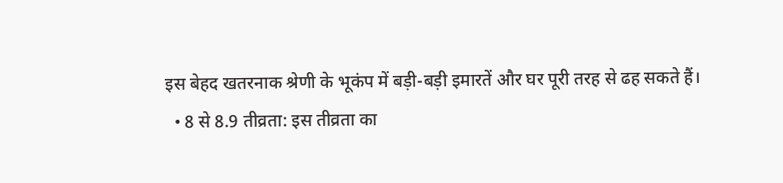इस बेहद खतरनाक श्रेणी के भूकंप में बड़ी-बड़ी इमारतें और घर पूरी तरह से ढह सकते हैं।
  • 8 से 8.9 तीव्रता: इस तीव्रता का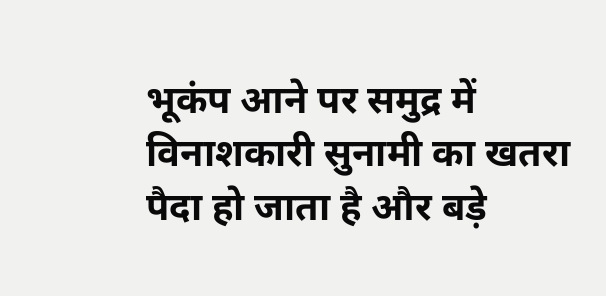भूकंप आने पर समुद्र में विनाशकारी सुनामी का खतरा पैदा हो जाता है और बड़े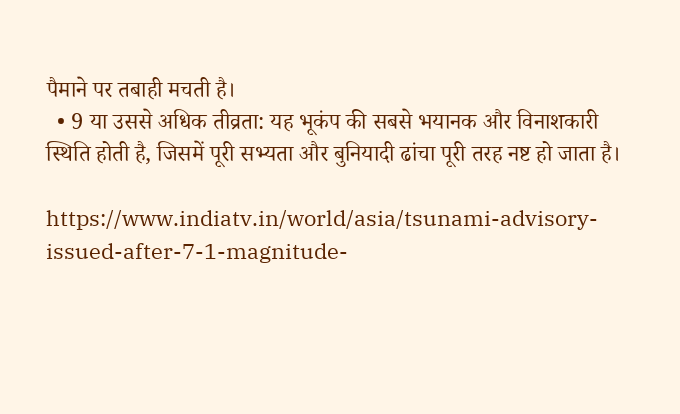पैमाने पर तबाही मचती है।
  • 9 या उससे अधिक तीव्रता: यह भूकंप की सबसे भयानक और विनाशकारी स्थिति होती है, जिसमें पूरी सभ्यता और बुनियादी ढांचा पूरी तरह नष्ट हो जाता है।

https://www.indiatv.in/world/asia/tsunami-advisory-issued-after-7-1-magnitude-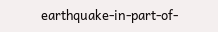earthquake-in-part-of-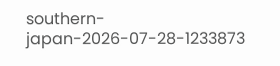southern-japan-2026-07-28-1233873